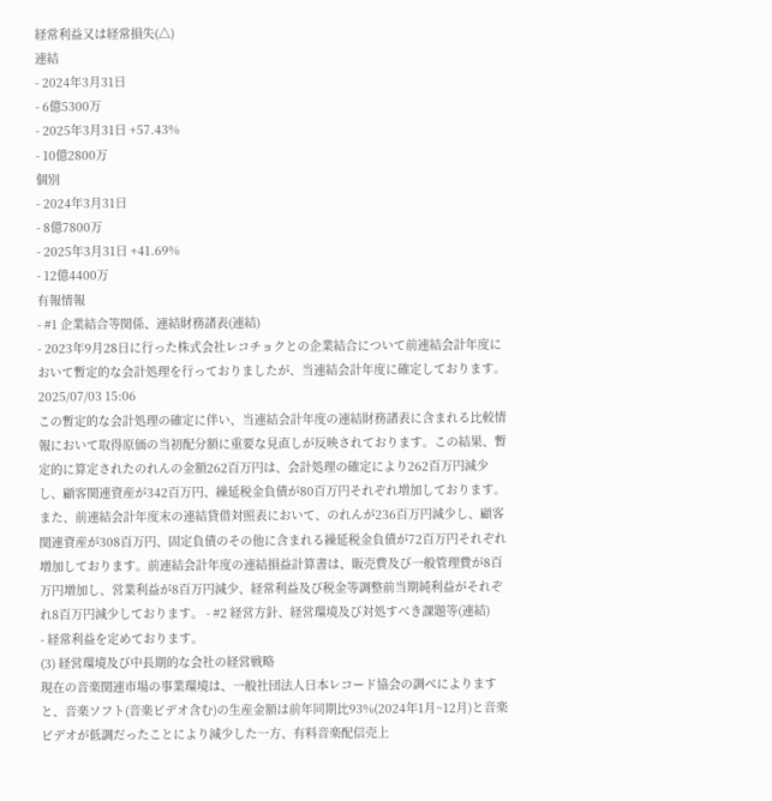経常利益又は経常損失(△)
連結
- 2024年3月31日
- 6億5300万
- 2025年3月31日 +57.43%
- 10億2800万
個別
- 2024年3月31日
- 8億7800万
- 2025年3月31日 +41.69%
- 12億4400万
有報情報
- #1 企業結合等関係、連結財務諸表(連結)
- 2023年9月28日に行った株式会社レコチョクとの企業結合について前連結会計年度において暫定的な会計処理を行っておりましたが、当連結会計年度に確定しております。2025/07/03 15:06
この暫定的な会計処理の確定に伴い、当連結会計年度の連結財務諸表に含まれる比較情報において取得原価の当初配分額に重要な見直しが反映されております。この結果、暫定的に算定されたのれんの金額262百万円は、会計処理の確定により262百万円減少し、顧客関連資産が342百万円、繰延税金負債が80百万円それぞれ増加しております。また、前連結会計年度末の連結貸借対照表において、のれんが236百万円減少し、顧客関連資産が308百万円、固定負債のその他に含まれる繰延税金負債が72百万円それぞれ増加しております。前連結会計年度の連結損益計算書は、販売費及び一般管理費が8百万円増加し、営業利益が8百万円減少、経常利益及び税金等調整前当期純利益がそれぞれ8百万円減少しております。 - #2 経営方針、経営環境及び対処すべき課題等(連結)
- 経常利益を定めております。
(3) 経営環境及び中長期的な会社の経営戦略
現在の音楽関連市場の事業環境は、一般社団法人日本レコード協会の調べによりますと、音楽ソフト(音楽ビデオ含む)の生産金額は前年同期比93%(2024年1月~12月)と音楽ビデオが低調だったことにより減少した一方、有料音楽配信売上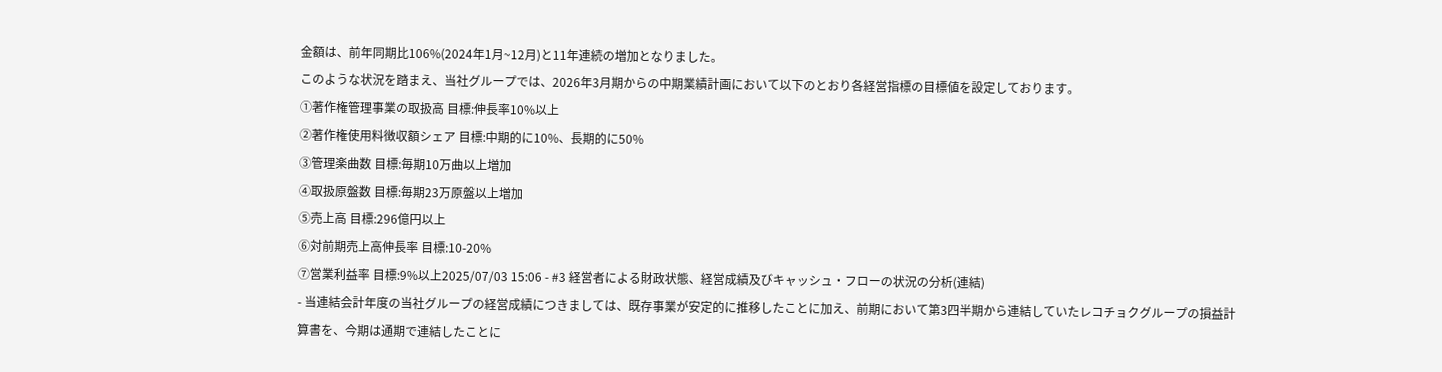金額は、前年同期比106%(2024年1月~12月)と11年連続の増加となりました。
このような状況を踏まえ、当社グループでは、2026年3月期からの中期業績計画において以下のとおり各経営指標の目標値を設定しております。
①著作権管理事業の取扱高 目標:伸長率10%以上
②著作権使用料徴収額シェア 目標:中期的に10%、長期的に50%
③管理楽曲数 目標:毎期10万曲以上増加
④取扱原盤数 目標:毎期23万原盤以上増加
⑤売上高 目標:296億円以上
⑥対前期売上高伸長率 目標:10-20%
⑦営業利益率 目標:9%以上2025/07/03 15:06 - #3 経営者による財政状態、経営成績及びキャッシュ・フローの状況の分析(連結)
- 当連結会計年度の当社グループの経営成績につきましては、既存事業が安定的に推移したことに加え、前期において第3四半期から連結していたレコチョクグループの損益計算書を、今期は通期で連結したことに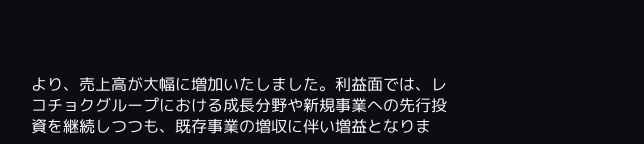より、売上高が大幅に増加いたしました。利益面では、レコチョクグループにおける成長分野や新規事業への先行投資を継続しつつも、既存事業の増収に伴い増益となりま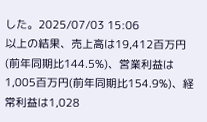した。2025/07/03 15:06
以上の結果、売上高は19,412百万円(前年同期比144.5%)、営業利益は1,005百万円(前年同期比154.9%)、経常利益は1,028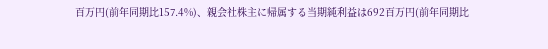百万円(前年同期比157.4%)、親会社株主に帰属する当期純利益は692百万円(前年同期比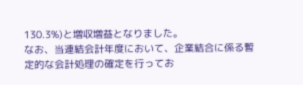130.3%)と増収増益となりました。
なお、当連結会計年度において、企業結合に係る暫定的な会計処理の確定を行ってお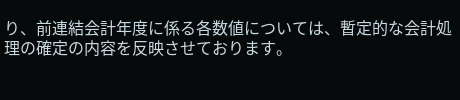り、前連結会計年度に係る各数値については、暫定的な会計処理の確定の内容を反映させております。